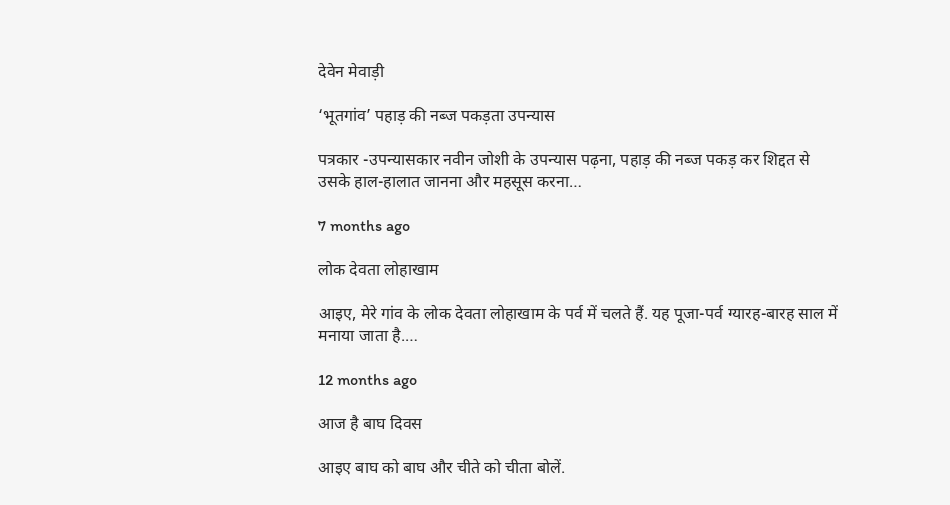देवेन मेवाड़ी

‘भूतगांव’ पहाड़ की नब्ज पकड़ता उपन्यास

पत्रकार -उपन्यासकार नवीन जोशी के उपन्यास पढ़ना, पहाड़ की नब्ज पकड़ कर शिद्दत से उसके हाल-हालात जानना और महसूस करना…

7 months ago

लोक देवता लोहाखाम

आइए, मेरे गांव के लोक देवता लोहाखाम के पर्व में चलते हैं. यह पूजा-पर्व ग्यारह-बारह साल में मनाया जाता है.…

12 months ago

आज है बाघ दिवस

आइए बाघ को बाघ और चीते को चीता बोलें.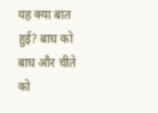यह क्या बात हुई? बाघ को बाघ और चीते को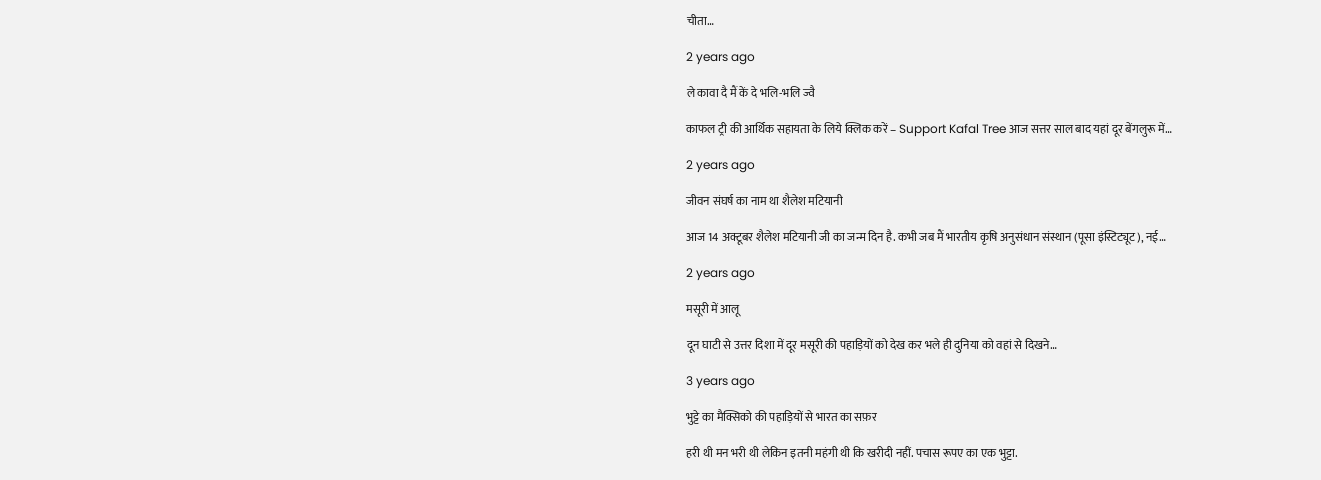चीता…

2 years ago

ले कावा दै मैं कें दे भलि-भलि ज्वै

काफल ट्री की आर्थिक सहायता के लिये क्लिक करें – Support Kafal Tree आज सत्तर साल बाद यहां दूर बेंगलुरू में…

2 years ago

जीवन संघर्ष का नाम था शैलेश मटियानी

आज 14 अक्टूबर शैलेश मटियानी जी का जन्म दिन है. कभी जब मैं भारतीय कृषि अनुसंधान संस्थान (पूसा इंस्टिट्यूट), नई…

2 years ago

मसूरी में आलू

दून घाटी से उत्तर दिशा में दूर मसूरी की पहाड़ियों को देख कर भले ही दुनिया को वहां से दिखने…

3 years ago

भुट्टे का मैक्सिको की पहाड़ियों से भारत का सफ़र

हरी थी मन भरी थी लेकिन इतनी महंगी थी कि खरीदी नहीं. पचास रूपए का एक भुट्टा.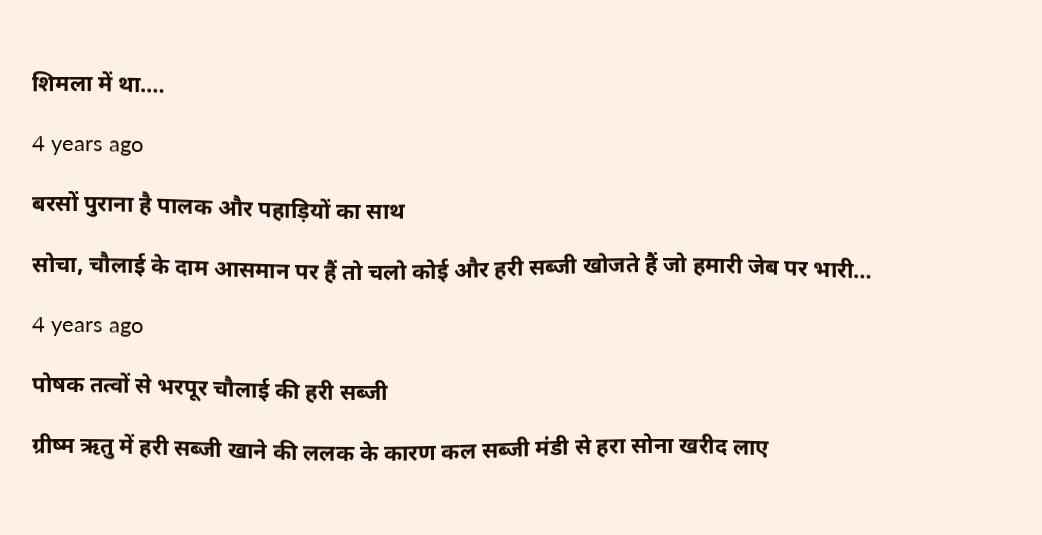शिमला में था.…

4 years ago

बरसों पुराना है पालक और पहाड़ियों का साथ

सोचा, चौलाई के दाम आसमान पर हैं तो चलो कोई और हरी सब्जी खोजते हैं जो हमारी जेब पर भारी…

4 years ago

पोषक तत्वों से भरपूर चौलाई की हरी सब्जी

ग्रीष्म ऋतु में हरी सब्जी खाने की ललक के कारण कल सब्जी मंडी से हरा सोना खरीद लाए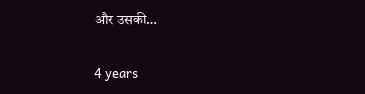और उसकी…

4 years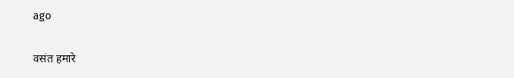ago

वसंत हमारे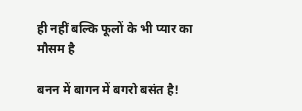ही नहीं बल्कि फूलों के भी प्यार का मौसम है

बनन में बागन में बगरो बसंत है!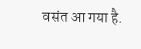वसंत आ गया है.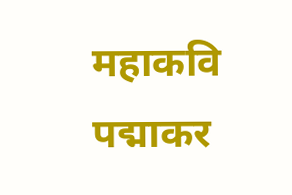महाकवि पद्माकर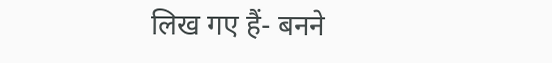लिख गए हैं- बनने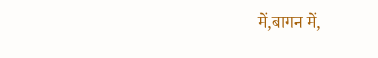में,बागन में,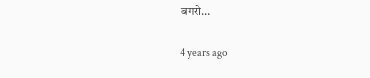बगरो…

4 years ago